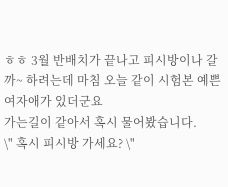ㅎㅎ 3월 반배치가 끝나고 피시방이나 갈까~ 하려는데 마침 오늘 같이 시험본 예쁜 여자애가 있더군요
가는길이 같아서 혹시 물어봤습니다.
\" 혹시 피시방 가세요? \"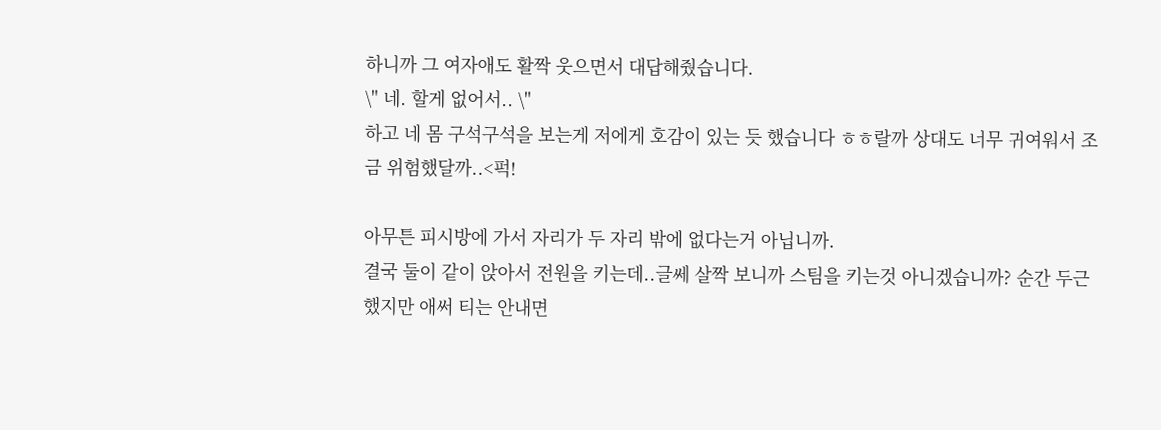하니까 그 여자애도 활짝 웃으면서 대답해줬습니다.
\" 네. 할게 없어서.. \"
하고 네 몸 구석구석을 보는게 저에게 호감이 있는 듯 했습니다 ㅎㅎ랄까 상대도 너무 귀여워서 조금 위험했달까..<퍽!

아무튼 피시방에 가서 자리가 두 자리 밖에 없다는거 아닙니까.
결국 둘이 같이 앉아서 전원을 키는데..글쎄 살짝 보니까 스팀을 키는것 아니겠습니까? 순간 두근 했지만 애써 티는 안내면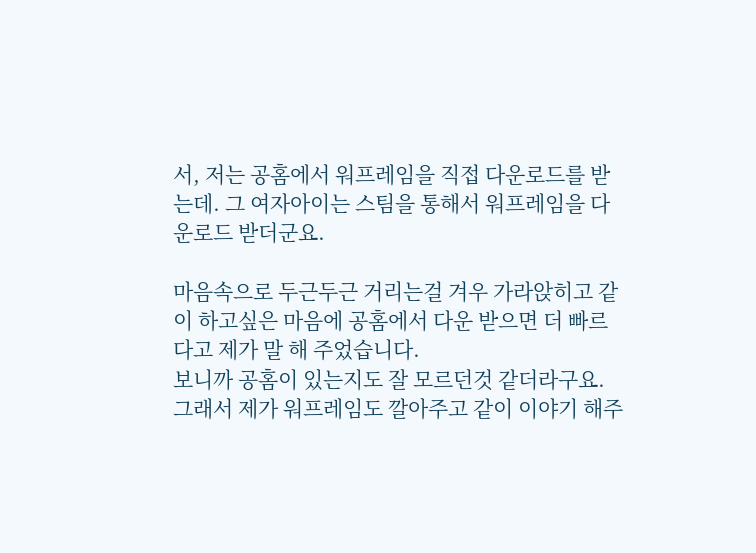서, 저는 공홈에서 워프레임을 직접 다운로드를 받는데. 그 여자아이는 스팀을 통해서 워프레임을 다운로드 받더군요.

마음속으로 두근두근 거리는걸 겨우 가라앉히고 같이 하고싶은 마음에 공홈에서 다운 받으면 더 빠르다고 제가 말 해 주었습니다.
보니까 공홈이 있는지도 잘 모르던것 같더라구요.
그래서 제가 워프레임도 깔아주고 같이 이야기 해주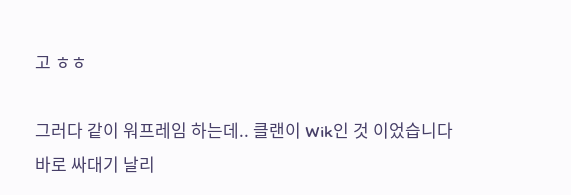고 ㅎㅎ

그러다 같이 워프레임 하는데.. 클랜이 Wik인 것 이었습니다
바로 싸대기 날리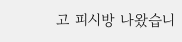고 피시방 나왔습니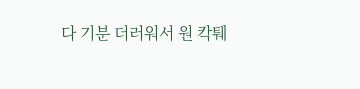다 기분 더러워서 원 칵퉤